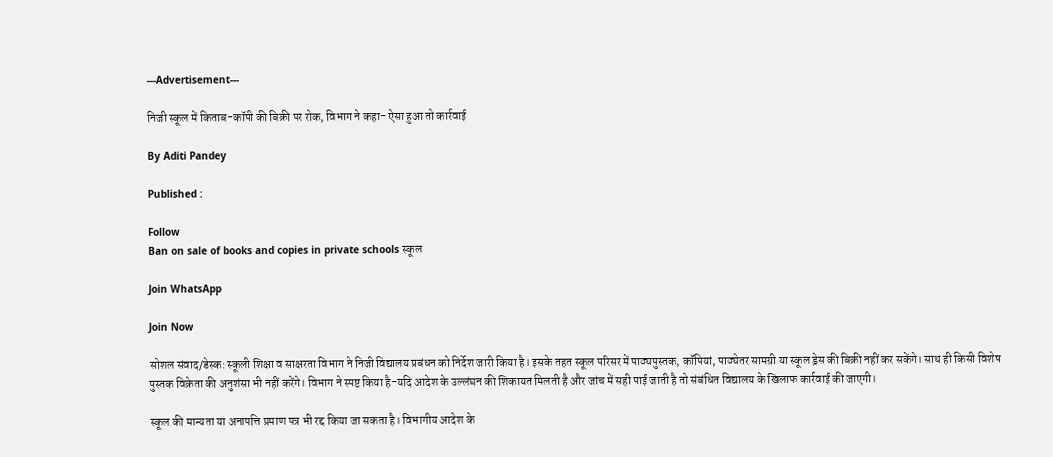---Advertisement---

निजी स्कूल में किताब-कॉपी की बिक्री पर रोक, विभाग ने कहा- ऐसा हुआ तो कार्रवाई

By Aditi Pandey

Published :

Follow
Ban on sale of books and copies in private schools स्कूल

Join WhatsApp

Join Now

सोशल संवाद/डेस्क: स्कूली शिक्षा व साक्षरता विभाग ने निजी विद्यालय प्रबंधन को निर्देश जारी किया है। इसके तहत स्कूल परिसर में पाठ्यपुस्तक, कॉपियां, पाठ्येतर सामग्री या स्कूल ड्रेस की बिक्री नहीं कर सकेंगे। साथ ही किसी विशेष पुस्तक विक्रेता की अनुशंसा भी नहीं करेंगे। विभाग ने स्पष्ट किया है-यदि आदेश के उल्लंघन की शिकायत मिलती है और जांच में सही पाई जाती है तो संबंधित विद्यालय के खिलाफ कार्रवाई की जाएगी।

स्कूल की मान्यता या अनापत्ति प्रमाण पत्र भी रद्द किया जा सकता है। विभागीय आदेश के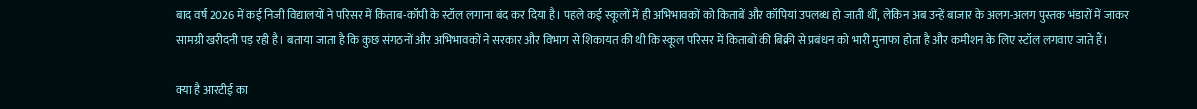बाद वर्ष 2026 में कई निजी विद्यालयों ने परिसर में किताब-कॉपी के स्टॉल लगाना बंद कर दिया है। पहले कई स्कूलों में ही अभिभावकों को किताबें और कॉपियां उपलब्ध हो जाती थीं, लेकिन अब उन्हें बाजार के अलग-अलग पुस्तक भंडारों में जाकर सामग्री खरीदनी पड़ रही है। बताया जाता है कि कुछ संगठनों और अभिभावकों ने सरकार और विभाग से शिकायत की थी कि स्कूल परिसर में किताबों की बिक्री से प्रबंधन को भारी मुनाफा होता है और कमीशन के लिए स्टॉल लगवाए जाते हैं।

क्या है आरटीई का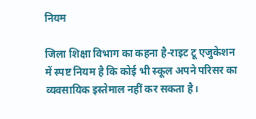नियम

जिला शिक्षा विभाग का कहना है-राइट टू एजुकेशन में स्पष्ट नियम है कि कोई भी स्कूल अपने परिसर का व्यवसायिक इस्तेमाल नहीं कर सकता है।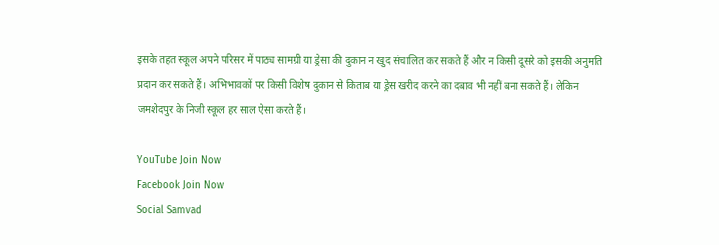इसके तहत स्कूल अपने परिसर में पाठ्य सामग्री या ड्रेसा की दुकान न खुद संचालित कर सकते हैं और न किसी दूसरे को इसकी अनुमति प्रदान कर सकते हैं। अभिभावकों पर किसी विशेष दुकान से किताब या ड्रेस खरीद करने का दबाव भी नहीं बना सकते हैं। लेकिन जमशेदपुर के निजी स्कूल हर साल ऐसा करते हैं।

YouTube Join Now
Facebook Join Now
Social Samvad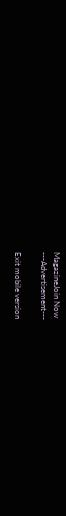MagazineJoin Now
---Advertisement---

Exit mobile version